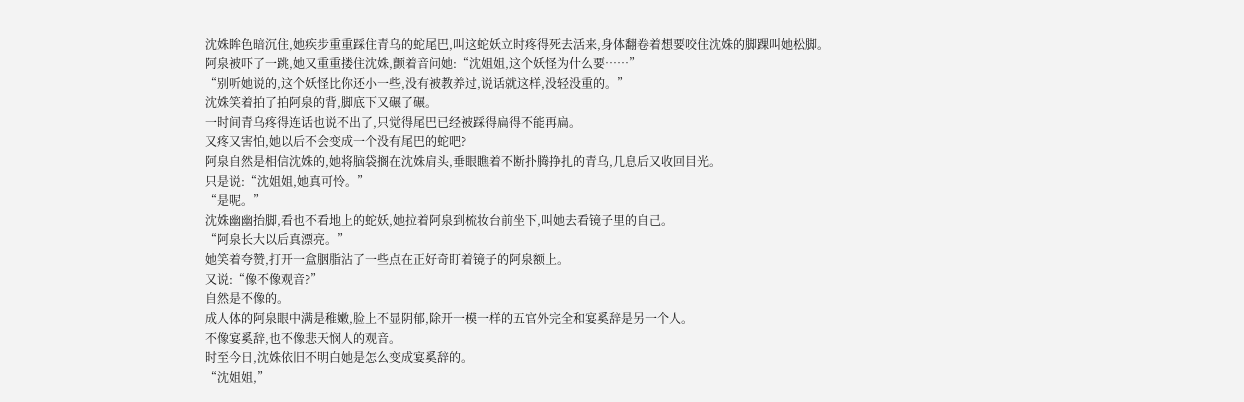沈姝眸色暗沉住,她疾步重重踩住青乌的蛇尾巴,叫这蛇妖立时疼得死去活来,身体翻卷着想要咬住沈姝的脚踝叫她松脚。
阿泉被吓了一跳,她又重重搂住沈姝,颤着音问她:“沈姐姐,这个妖怪为什么要……”
“别听她说的,这个妖怪比你还小一些,没有被教养过,说话就这样,没轻没重的。”
沈姝笑着拍了拍阿泉的背,脚底下又碾了碾。
一时间青乌疼得连话也说不出了,只觉得尾巴已经被踩得扁得不能再扁。
又疼又害怕,她以后不会变成一个没有尾巴的蛇吧?
阿泉自然是相信沈姝的,她将脑袋搁在沈姝肩头,垂眼瞧着不断扑腾挣扎的青乌,几息后又收回目光。
只是说:“沈姐姐,她真可怜。”
“是呢。”
沈姝幽幽抬脚,看也不看地上的蛇妖,她拉着阿泉到梳妆台前坐下,叫她去看镜子里的自己。
“阿泉长大以后真漂亮。”
她笑着夸赞,打开一盒胭脂沾了一些点在正好奇盯着镜子的阿泉额上。
又说:“像不像观音?”
自然是不像的。
成人体的阿泉眼中满是稚嫩,脸上不显阴郁,除开一模一样的五官外完全和宴奚辞是另一个人。
不像宴奚辞,也不像悲天悯人的观音。
时至今日,沈姝依旧不明白她是怎么变成宴奚辞的。
“沈姐姐,”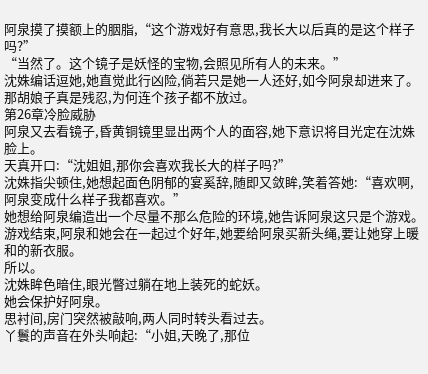阿泉摸了摸额上的胭脂,“这个游戏好有意思,我长大以后真的是这个样子吗?”
“当然了。这个镜子是妖怪的宝物,会照见所有人的未来。”
沈姝编话逗她,她直觉此行凶险,倘若只是她一人还好,如今阿泉却进来了。
那胡娘子真是残忍,为何连个孩子都不放过。
第26章冷脸威胁
阿泉又去看镜子,昏黄铜镜里显出两个人的面容,她下意识将目光定在沈姝脸上。
天真开口:“沈姐姐,那你会喜欢我长大的样子吗?”
沈姝指尖顿住,她想起面色阴郁的宴奚辞,随即又敛眸,笑着答她:“喜欢啊,阿泉变成什么样子我都喜欢。”
她想给阿泉编造出一个尽量不那么危险的环境,她告诉阿泉这只是个游戏。
游戏结束,阿泉和她会在一起过个好年,她要给阿泉买新头绳,要让她穿上暖和的新衣服。
所以。
沈姝眸色暗住,眼光瞥过躺在地上装死的蛇妖。
她会保护好阿泉。
思衬间,房门突然被敲响,两人同时转头看过去。
丫鬟的声音在外头响起:“小姐,天晚了,那位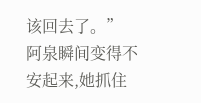该回去了。”
阿泉瞬间变得不安起来,她抓住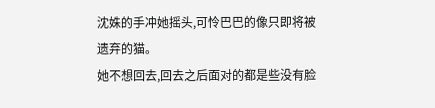沈姝的手冲她摇头,可怜巴巴的像只即将被遗弃的猫。
她不想回去,回去之后面对的都是些没有脸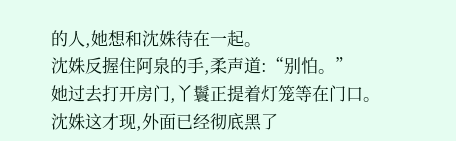的人,她想和沈姝待在一起。
沈姝反握住阿泉的手,柔声道:“别怕。”
她过去打开房门,丫鬟正提着灯笼等在门口。
沈姝这才现,外面已经彻底黑了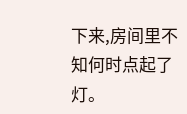下来,房间里不知何时点起了灯。